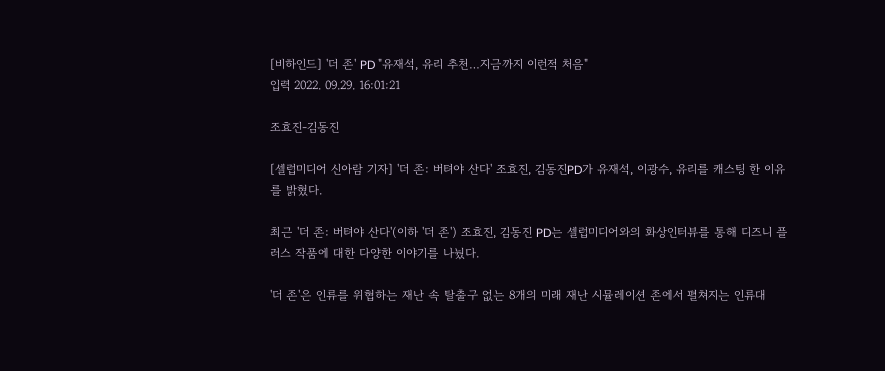[비하인드] '더 존' PD "유재석, 유리 추천…지금까지 이런적 처음"
입력 2022. 09.29. 16:01:21

조효진-김동진

[셀럽미디어 신아람 기자] '더 존: 버텨야 산다' 조효진, 김동진PD가 유재석, 이광수, 유리를 캐스팅 한 이유를 밝혔다.

최근 '더 존: 버텨야 산다'(이하 '더 존') 조효진, 김동진 PD는 셀럽미디어와의 화상인터뷰를 통해 디즈니 플러스 작품에 대한 다양한 이야기를 나눴다.

'더 존'은 인류를 위협하는 재난 속 탈출구 없는 8개의 미래 재난 시뮬레이션 존에서 펼쳐지는 인류대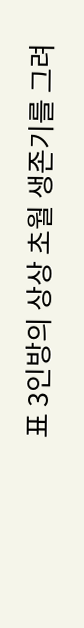표 3인방의 상상 초월 생존기를 그려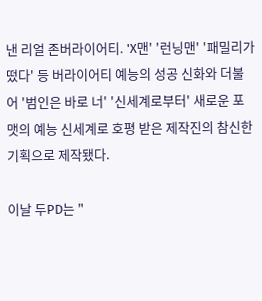낸 리얼 존버라이어티. 'X맨' '런닝맨' '패밀리가 떴다' 등 버라이어티 예능의 성공 신화와 더불어 '범인은 바로 너' '신세계로부터' 새로운 포맷의 예능 신세계로 호평 받은 제작진의 참신한 기획으로 제작됐다.

이날 두PD는 "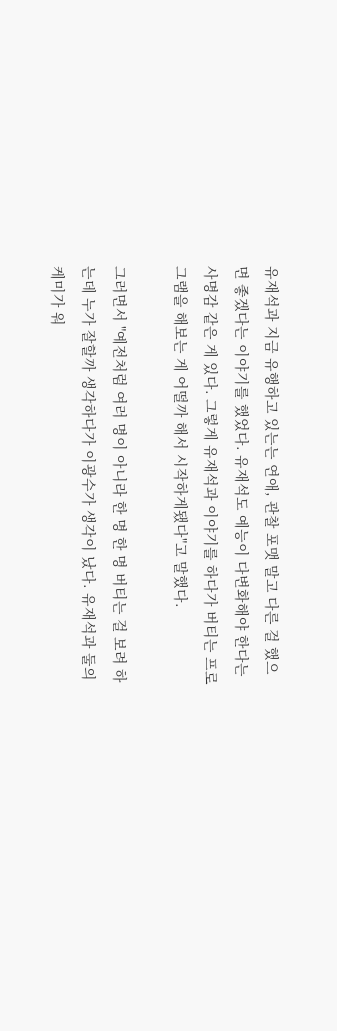유재석과 지금 유행하고 있는는 연애, 관찰 포맷 말고 다른 걸 했으면 좋겠다는 이야기를 했었다. 유재석도 예능이 다변화해야 한다는 사명감 같은 게 있다. 그렇게 유재석과 이야기를 하다가 버티는 프로그램을 해보는 게 어떨까 해서 시작하게됐다"고 말했다.

그러면서 "예전처럼 여러 명이 아니라 한 명 한 명 버티는 걸 보려 하는데 누가 잘할까 생각하다가 이광수가 생각이 났다. 유재석과 둘의 케미가 워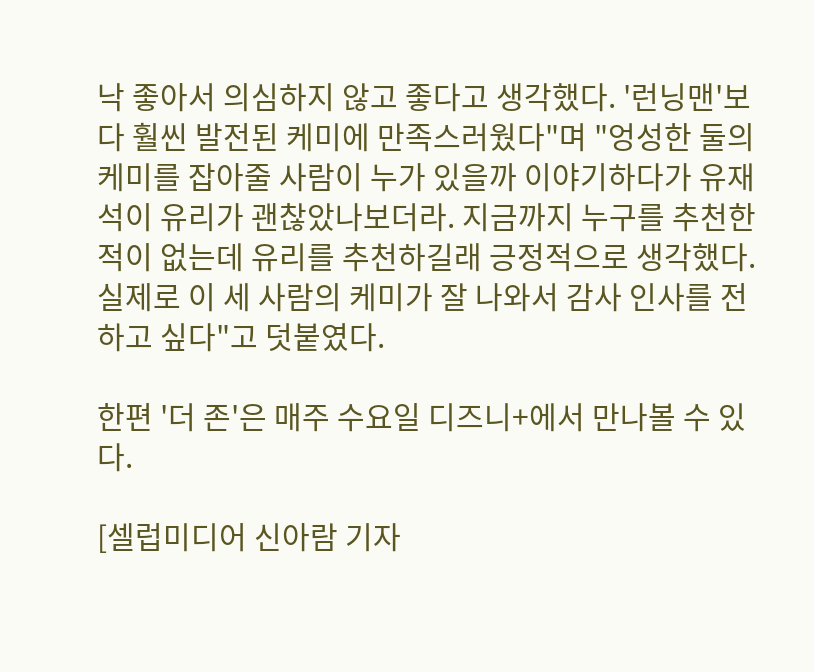낙 좋아서 의심하지 않고 좋다고 생각했다. '런닝맨'보다 훨씬 발전된 케미에 만족스러웠다"며 "엉성한 둘의 케미를 잡아줄 사람이 누가 있을까 이야기하다가 유재석이 유리가 괜찮았나보더라. 지금까지 누구를 추천한 적이 없는데 유리를 추천하길래 긍정적으로 생각했다. 실제로 이 세 사람의 케미가 잘 나와서 감사 인사를 전하고 싶다"고 덧붙였다.

한편 '더 존'은 매주 수요일 디즈니+에서 만나볼 수 있다.

[셀럽미디어 신아람 기자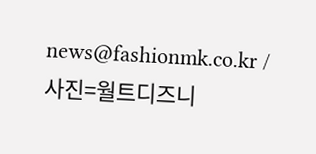news@fashionmk.co.kr / 사진=월트디즈니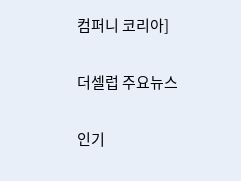컴퍼니 코리아]

더셀럽 주요뉴스

인기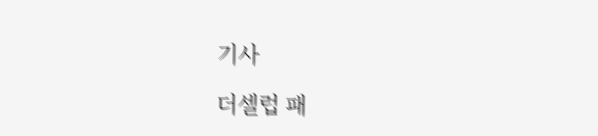기사

더셀럽 패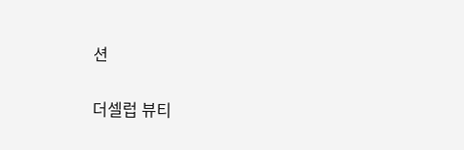션

더셀럽 뷰티